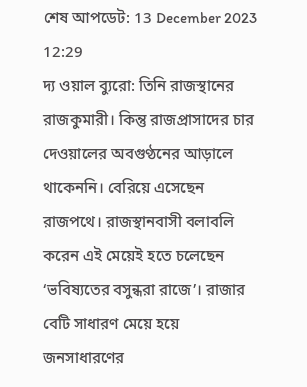শেষ আপডেট: 13 December 2023 12:29
দ্য ওয়াল ব্যুরো: তিনি রাজস্থানের রাজকুমারী। কিন্তু রাজপ্রাসাদের চার দেওয়ালের অবগুণ্ঠনের আড়ালে থাকেননি। বেরিয়ে এসেছেন রাজপথে। রাজস্থানবাসী বলাবলি করেন এই মেয়েই হতে চলেছেন ‘ভবিষ্যতের বসুন্ধরা রাজে’। রাজার বেটি সাধারণ মেয়ে হয়ে জনসাধারণের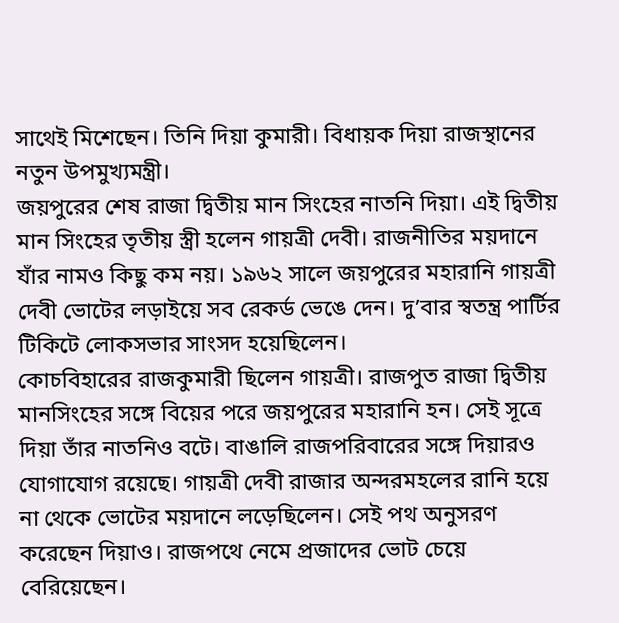সাথেই মিশেছেন। তিনি দিয়া কুমারী। বিধায়ক দিয়া রাজস্থানের নতুন উপমুখ্যমন্ত্রী।
জয়পুরের শেষ রাজা দ্বিতীয় মান সিংহের নাতনি দিয়া। এই দ্বিতীয় মান সিংহের তৃতীয় স্ত্রী হলেন গায়ত্রী দেবী। রাজনীতির ময়দানে যাঁর নামও কিছু কম নয়। ১৯৬২ সালে জয়পুরের মহারানি গায়ত্রী দেবী ভোটের লড়াইয়ে সব রেকর্ড ভেঙে দেন। দু’বার স্বতন্ত্র পার্টির টিকিটে লোকসভার সাংসদ হয়েছিলেন।
কোচবিহারের রাজকুমারী ছিলেন গায়ত্রী। রাজপুত রাজা দ্বিতীয় মানসিংহের সঙ্গে বিয়ের পরে জয়পুরের মহারানি হন। সেই সূত্রে দিয়া তাঁর নাতনিও বটে। বাঙালি রাজপরিবারের সঙ্গে দিয়ারও যোগাযোগ রয়েছে। গায়ত্রী দেবী রাজার অন্দরমহলের রানি হয়ে না থেকে ভোটের ময়দানে লড়েছিলেন। সেই পথ অনুসরণ করেছেন দিয়াও। রাজপথে নেমে প্রজাদের ভোট চেয়ে বেরিয়েছেন।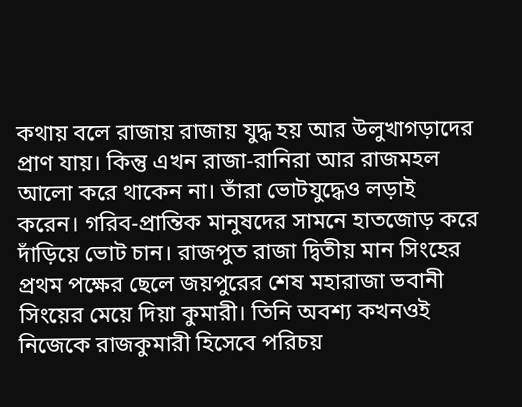কথায় বলে রাজায় রাজায় যুদ্ধ হয় আর উলুখাগড়াদের প্রাণ যায়। কিন্তু এখন রাজা-রানিরা আর রাজমহল আলো করে থাকেন না। তাঁরা ভোটযুদ্ধেও লড়াই করেন। গরিব-প্রান্তিক মানুষদের সামনে হাতজোড় করে দাঁড়িয়ে ভোট চান। রাজপুত রাজা দ্বিতীয় মান সিংহের প্রথম পক্ষের ছেলে জয়পুরের শেষ মহারাজা ভবানী সিংয়ের মেয়ে দিয়া কুমারী। তিনি অবশ্য কখনওই নিজেকে রাজকুমারী হিসেবে পরিচয়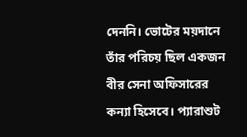দেননি। ভোটের ময়দানে তাঁর পরিচয় ছিল একজন বীর সেনা অফিসারের কন্যা হিসেবে। প্যারাশুট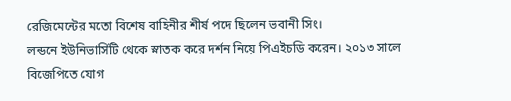রেজিমেন্টের মতো বিশেষ বাহিনীর শীর্ষ পদে ছিলেন ভবানী সিং।
লন্ডনে ইউনিভার্সিটি থেকে স্নাতক করে দর্শন নিয়ে পিএইচডি করেন। ২০১৩ সালে বিজেপিতে যোগ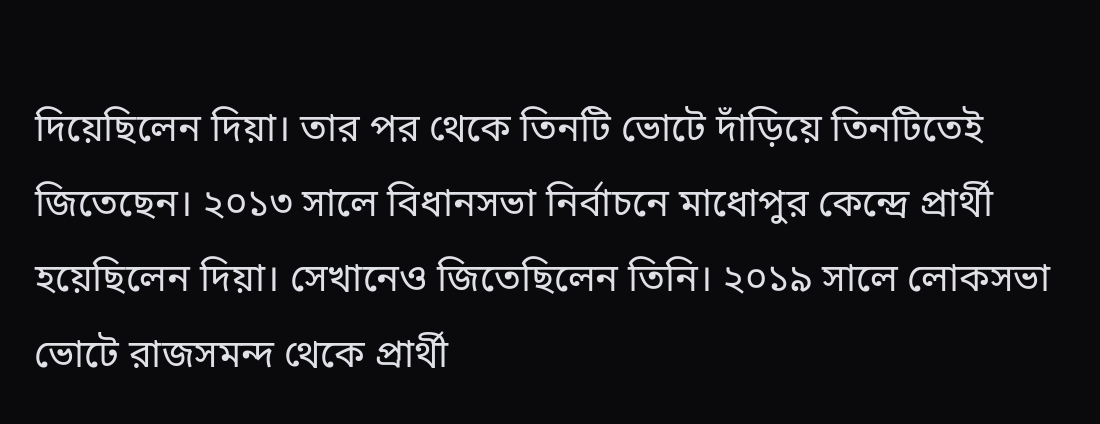দিয়েছিলেন দিয়া। তার পর থেকে তিনটি ভোটে দাঁড়িয়ে তিনটিতেই জিতেছেন। ২০১৩ সালে বিধানসভা নির্বাচনে মাধোপুর কেন্দ্রে প্রার্থী হয়েছিলেন দিয়া। সেখানেও জিতেছিলেন তিনি। ২০১৯ সালে লোকসভা ভোটে রাজসমন্দ থেকে প্রার্থী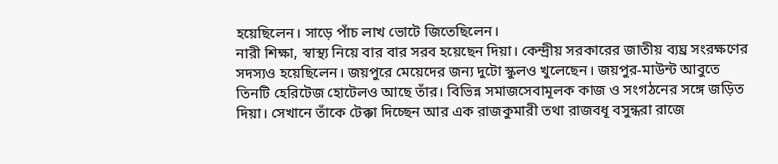হয়েছিলেন। সাড়ে পাঁচ লাখ ভোটে জিতেছিলেন।
নারী শিক্ষা, স্বাস্থ্য নিয়ে বার বার সরব হয়েছেন দিয়া। কেন্দ্রীয় সরকারের জাতীয় ব্যঘ্র সংরক্ষণের সদস্যও হয়েছিলেন। জয়পুরে মেয়েদের জন্য দুটো স্কুলও খুলেছেন। জয়পুর-মাউন্ট আবুতে তিনটি হেরিটেজ হোটেলও আছে তাঁর। বিভিন্ন সমাজসেবামূলক কাজ ও সংগঠনের সঙ্গে জড়িত দিয়া। সেখানে তাঁকে টেক্কা দিচ্ছেন আর এক রাজকুমারী তথা রাজবধূ বসুন্ধরা রাজে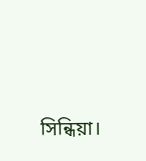সিন্ধিয়া।